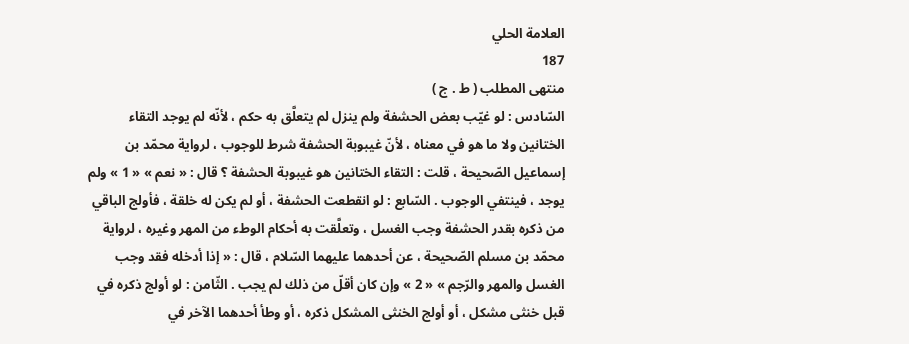العلامة الحلي
187
منتهى المطلب ( ط . ج )
السّادس : لو غيّب بعض الحشفة ولم ينزل لم يتعلَّق به حكم ، لأنّه لم يوجد التقاء الختانين ولا ما هو في معناه ، لأنّ غيبوبة الحشفة شرط للوجوب ، لرواية محمّد بن إسماعيل الصّحيحة ، قلت : التقاء الختانين هو غيبوبة الحشفة ؟ قال : « نعم » « 1 » ولم يوجد ، فينتفي الوجوب . السّابع : لو انقطعت الحشفة ، أو لم يكن له خلقة ، فأولج الباقي من ذكره بقدر الحشفة وجب الغسل ، وتعلَّقت به أحكام الوطء من المهر وغيره ، لرواية محمّد بن مسلم الصّحيحة ، عن أحدهما عليهما السّلام ، قال : « إذا أدخله فقد وجب الغسل والمهر والرّجم » « 2 » وإن كان أقلّ من ذلك لم يجب . الثّامن : لو أولج ذكره في قبل خنثى مشكل ، أو أولج الخنثى المشكل ذكره ، أو وطأ أحدهما الآخر في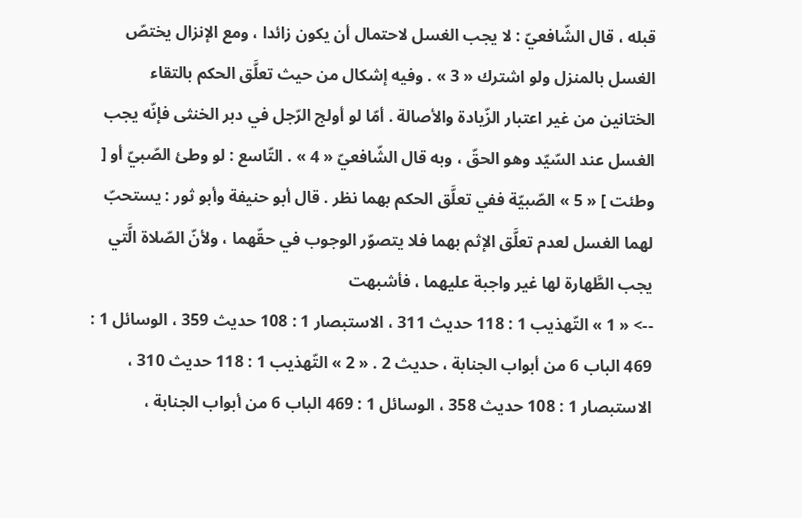قبله ، قال الشّافعيّ : لا يجب الغسل لاحتمال أن يكون زائدا ، ومع الإنزال يختصّ الغسل بالمنزل ولو اشترك « 3 » . وفيه إشكال من حيث تعلَّق الحكم بالتقاء الختانين من غير اعتبار الزّيادة والأصالة . أمّا لو أولج الرّجل في دبر الخنثى فإنّه يجب الغسل عند السّيّد وهو الحقّ ، وبه قال الشّافعيّ « 4 » . التّاسع : لو وطئ الصّبيّ أو [ وطئت ] « 5 » الصّبيّة ففي تعلَّق الحكم بهما نظر . قال أبو حنيفة وأبو ثور : يستحبّ لهما الغسل لعدم تعلَّق الإثم بهما فلا يتصوّر الوجوب في حقّهما ، ولأنّ الصّلاة الَّتي يجب الطَّهارة لها غير واجبة عليهما ، فأشبهت
--> « 1 » التّهذيب 1 : 118 حديث 311 ، الاستبصار 1 : 108 حديث 359 ، الوسائل 1 : 469 الباب 6 من أبواب الجنابة ، حديث 2 . « 2 » التّهذيب 1 : 118 حديث 310 ، الاستبصار 1 : 108 حديث 358 ، الوسائل 1 : 469 الباب 6 من أبواب الجنابة ،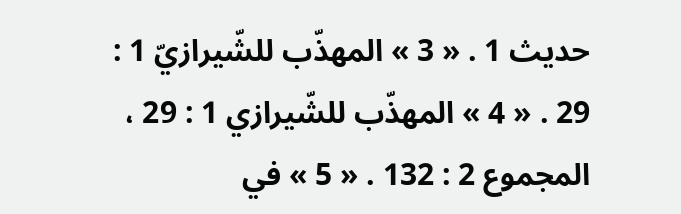حديث 1 . « 3 » المهذّب للشّيرازيّ 1 : 29 . « 4 » المهذّب للشّيرازي 1 : 29 ، المجموع 2 : 132 . « 5 » في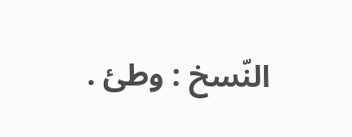النّسخ : وطئ .